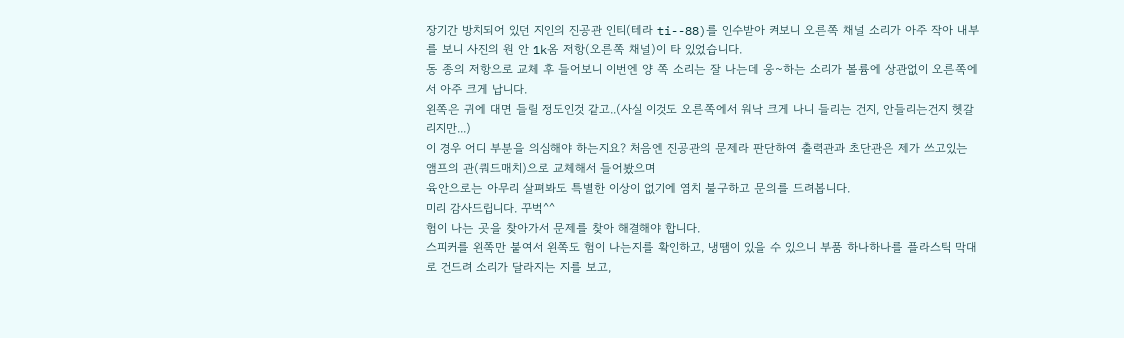장기간 방치되어 있던 지인의 진공관 인티(테라 ti--88)를 인수받아 켜보니 오른쪽 채널 소리가 아주 작아 내부를 보니 사진의 원 안 1k옴 저항(오른쪽 채널)이 타 있었습니다.
동 종의 저항으로 교체 후 들어보니 이번엔 양 쪽 소리는 잘 나는데 웅~하는 소리가 볼륨에 상관없이 오른쪽에서 아주 크게 납니다.
왼쪽은 귀에 대면 들릴 정도인것 같고..(사실 이것도 오른쪽에서 워낙 크게 나니 들리는 건지, 안들리는건지 헷갈리지만...)
이 경우 어디 부분을 의심해야 하는지요? 처음엔 진공관의 문제라 판단하여 출력관과 초단관은 제가 쓰고있는 앰프의 관(쿼드매치)으로 교체해서 들어봤으며
육안으로는 아무리 살펴봐도 특별한 이상이 없기에 염치 불구하고 문의를 드려봅니다.
미리 감사드립니다. 꾸벅^^
험이 나는 곳을 찾아가서 문제를 찾아 해결해야 합니다.
스피커를 왼쪽만 붙여서 왼쪽도 험이 나는지를 확인하고, 냉땜이 있을 수 있으니 부품 하나하나를 플라스틱 막대로 건드려 소리가 달라지는 지를 보고,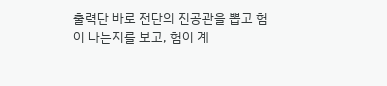출력단 바로 전단의 진공관을 뽑고 험이 나는지를 보고, 험이 계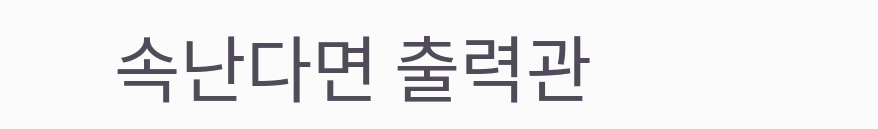속난다면 출력관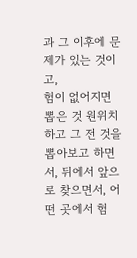과 그 이후에 문제가 있는 것이고,
험이 없어지면 뽑은 것 원위치하고 그 전 것을 뽑아보고 하면서, 뒤에서 앞으로 찾으면서, 어떤 곳에서 험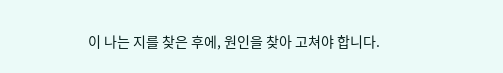이 나는 지를 찾은 후에, 원인을 찾아 고쳐야 합니다.